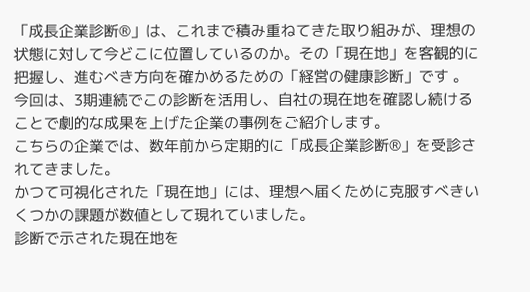「成長企業診断®」は、これまで積み重ねてきた取り組みが、理想の状態に対して今どこに位置しているのか。その「現在地」を客観的に把握し、進むべき方向を確かめるための「経営の健康診断」です 。
今回は、3期連続でこの診断を活用し、自社の現在地を確認し続けることで劇的な成果を上げた企業の事例をご紹介します。
こちらの企業では、数年前から定期的に「成長企業診断®」を受診されてきました。
かつて可視化された「現在地」には、理想へ届くために克服すべきいくつかの課題が数値として現れていました。
診断で示された現在地を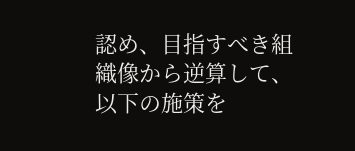認め、目指すべき組織像から逆算して、以下の施策を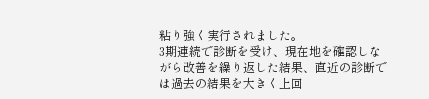粘り強く実行されました。
3期連続で診断を受け、現在地を確認しながら改善を繰り返した結果、直近の診断では過去の結果を大きく上回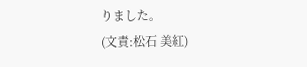りました。
(文責:松石 美紅)